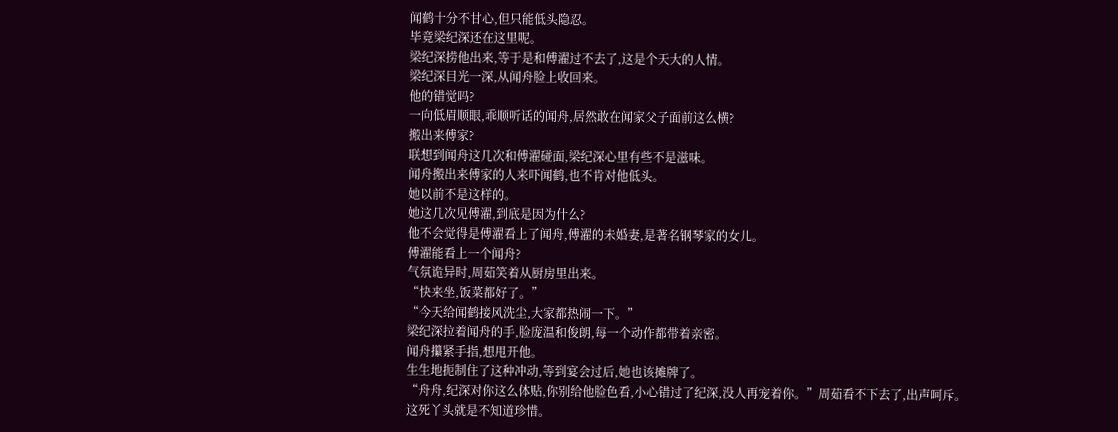闻鹤十分不甘心,但只能低头隐忍。
毕竟梁纪深还在这里呢。
梁纪深捞他出来,等于是和傅濯过不去了,这是个天大的人情。
梁纪深目光一深,从闻舟脸上收回来。
他的错觉吗?
一向低眉顺眼,乖顺听话的闻舟,居然敢在闻家父子面前这么横?
搬出来傅家?
联想到闻舟这几次和傅濯碰面,梁纪深心里有些不是滋味。
闻舟搬出来傅家的人来吓闻鹤,也不肯对他低头。
她以前不是这样的。
她这几次见傅濯,到底是因为什么?
他不会觉得是傅濯看上了闻舟,傅濯的未婚妻,是著名钢琴家的女儿。
傅濯能看上一个闻舟?
气氛诡异时,周茹笑着从厨房里出来。
“快来坐,饭菜都好了。”
“今天给闻鹤接风洗尘,大家都热闹一下。”
梁纪深拉着闻舟的手,脸庞温和俊朗,每一个动作都带着亲密。
闻舟攥紧手指,想甩开他。
生生地扼制住了这种冲动,等到宴会过后,她也该摊牌了。
“舟舟,纪深对你这么体贴,你别给他脸色看,小心错过了纪深,没人再宠着你。”周茹看不下去了,出声呵斥。
这死丫头就是不知道珍惜。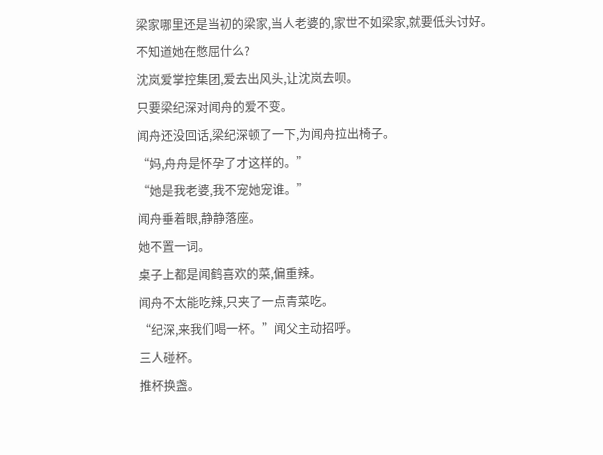梁家哪里还是当初的梁家,当人老婆的,家世不如梁家,就要低头讨好。
不知道她在憋屈什么?
沈岚爱掌控集团,爱去出风头,让沈岚去呗。
只要梁纪深对闻舟的爱不变。
闻舟还没回话,梁纪深顿了一下,为闻舟拉出椅子。
“妈,舟舟是怀孕了才这样的。”
“她是我老婆,我不宠她宠谁。”
闻舟垂着眼,静静落座。
她不置一词。
桌子上都是闻鹤喜欢的菜,偏重辣。
闻舟不太能吃辣,只夹了一点青菜吃。
“纪深,来我们喝一杯。”闻父主动招呼。
三人碰杯。
推杯换盏。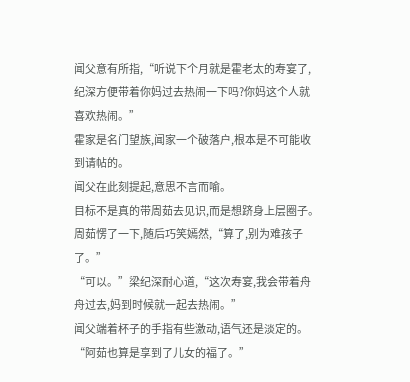闻父意有所指,“听说下个月就是霍老太的寿宴了,纪深方便带着你妈过去热闹一下吗?你妈这个人就喜欢热闹。”
霍家是名门望族,闻家一个破落户,根本是不可能收到请帖的。
闻父在此刻提起,意思不言而喻。
目标不是真的带周茹去见识,而是想跻身上层圈子。
周茹愣了一下,随后巧笑嫣然,“算了,别为难孩子了。”
“可以。”梁纪深耐心道,“这次寿宴,我会带着舟舟过去,妈到时候就一起去热闹。”
闻父端着杯子的手指有些激动,语气还是淡定的。
“阿茹也算是享到了儿女的福了。”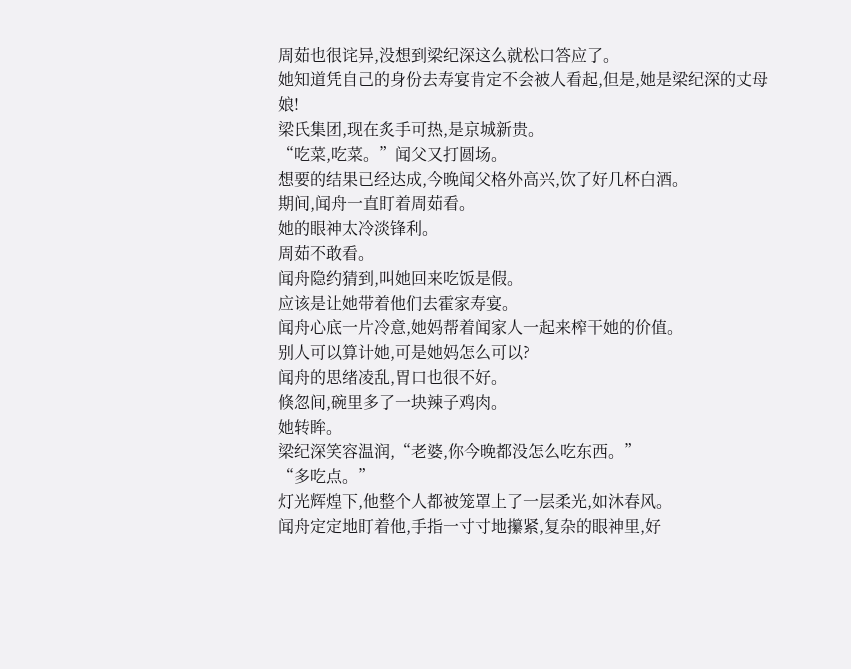周茹也很诧异,没想到梁纪深这么就松口答应了。
她知道凭自己的身份去寿宴肯定不会被人看起,但是,她是梁纪深的丈母娘!
梁氏集团,现在炙手可热,是京城新贵。
“吃菜,吃菜。”闻父又打圆场。
想要的结果已经达成,今晚闻父格外高兴,饮了好几杯白酒。
期间,闻舟一直盯着周茹看。
她的眼神太冷淡锋利。
周茹不敢看。
闻舟隐约猜到,叫她回来吃饭是假。
应该是让她带着他们去霍家寿宴。
闻舟心底一片冷意,她妈帮着闻家人一起来榨干她的价值。
别人可以算计她,可是她妈怎么可以?
闻舟的思绪凌乱,胃口也很不好。
倏忽间,碗里多了一块辣子鸡肉。
她转眸。
梁纪深笑容温润,“老婆,你今晚都没怎么吃东西。”
“多吃点。”
灯光辉煌下,他整个人都被笼罩上了一层柔光,如沐春风。
闻舟定定地盯着他,手指一寸寸地攥紧,复杂的眼神里,好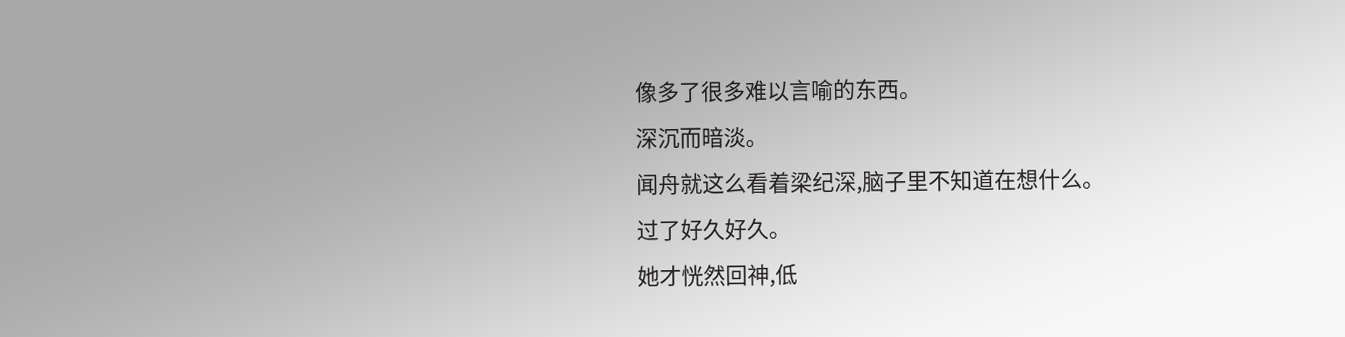像多了很多难以言喻的东西。
深沉而暗淡。
闻舟就这么看着梁纪深,脑子里不知道在想什么。
过了好久好久。
她才恍然回神,低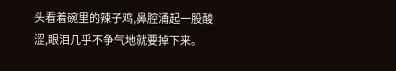头看着碗里的辣子鸡,鼻腔涌起一股酸涩,眼泪几乎不争气地就要掉下来。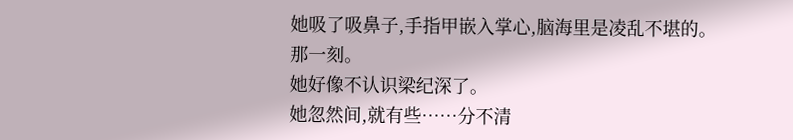她吸了吸鼻子,手指甲嵌入掌心,脑海里是凌乱不堪的。
那一刻。
她好像不认识梁纪深了。
她忽然间,就有些……分不清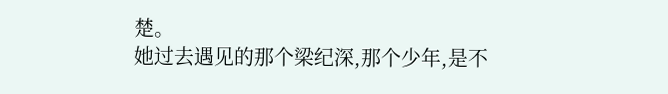楚。
她过去遇见的那个梁纪深,那个少年,是不